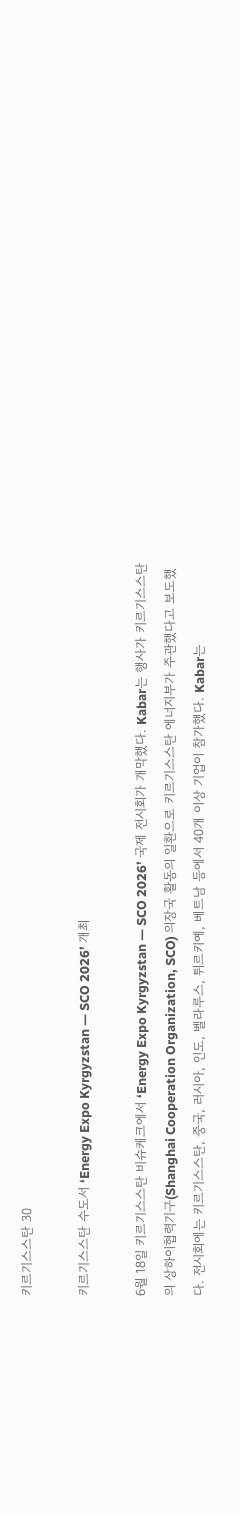키르기스스탄 30

키르기스스탄 수도서 ‘Energy Expo Kyrgyzstan — SCO 2026’ 개최

6월 18일 키르기스스탄 비슈케크에서 ‘Energy Expo Kyrgyzstan — SCO 2026’ 국제 전시회가 개막했다. Kabar는 행사가 키르기스스탄의 상하이협력기구(Shanghai Cooperation Organization, SCO) 의장국 활동의 일환으로 키르기스스탄 에너지부가 주관했다고 보도했다. 전시회에는 키르기스스탄, 중국, 러시아, 인도, 벨라루스, 튀르키예, 베트남 등에서 40개 이상 기업이 참가했다. Kabar는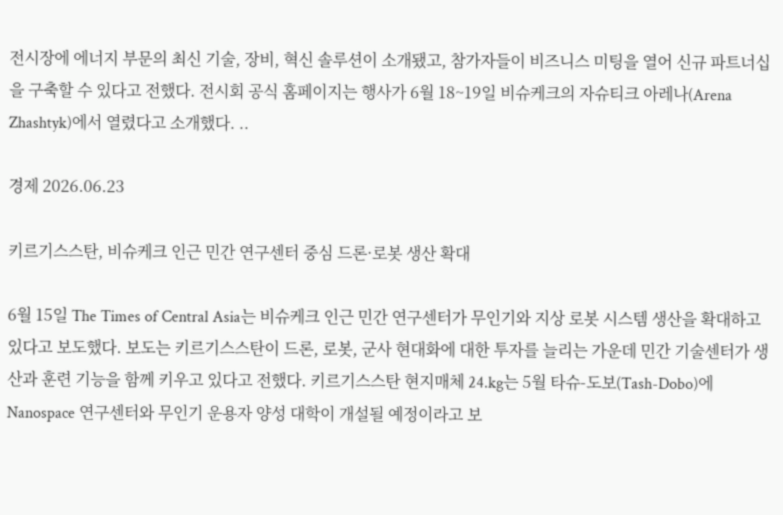전시장에 에너지 부문의 최신 기술, 장비, 혁신 솔루션이 소개됐고, 참가자들이 비즈니스 미팅을 열어 신규 파트너십을 구축할 수 있다고 전했다. 전시회 공식 홈페이지는 행사가 6월 18~19일 비슈케크의 자슈티크 아레나(Arena Zhashtyk)에서 열렸다고 소개했다. ..

경제 2026.06.23

키르기스스탄, 비슈케크 인근 민간 연구센터 중심 드론·로봇 생산 확대

6월 15일 The Times of Central Asia는 비슈케크 인근 민간 연구센터가 무인기와 지상 로봇 시스템 생산을 확대하고 있다고 보도했다. 보도는 키르기스스탄이 드론, 로봇, 군사 현대화에 대한 투자를 늘리는 가운데 민간 기술센터가 생산과 훈련 기능을 함께 키우고 있다고 전했다. 키르기스스탄 현지매체 24.kg는 5월 타슈-도보(Tash-Dobo)에 Nanospace 연구센터와 무인기 운용자 양성 대학이 개설될 예정이라고 보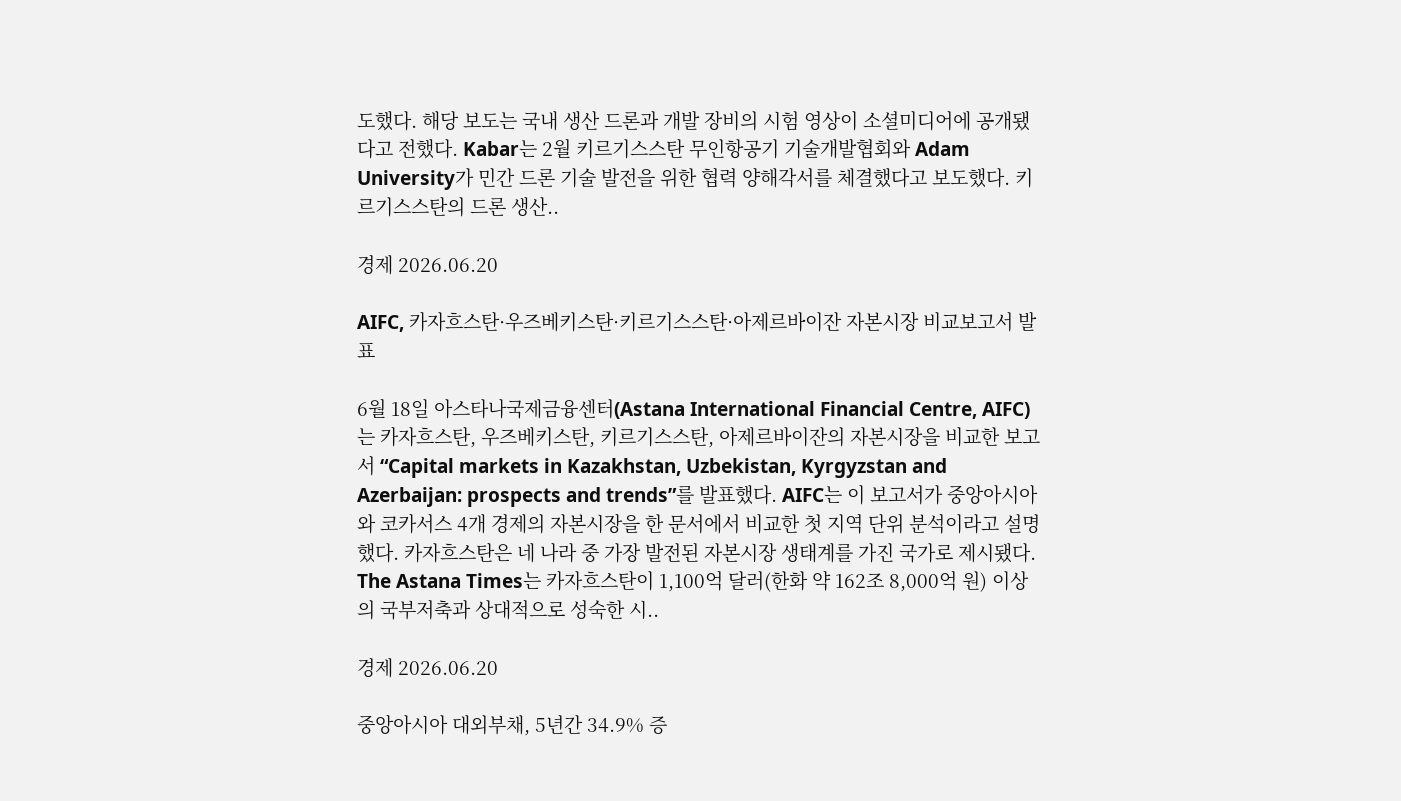도했다. 해당 보도는 국내 생산 드론과 개발 장비의 시험 영상이 소셜미디어에 공개됐다고 전했다. Kabar는 2월 키르기스스탄 무인항공기 기술개발협회와 Adam University가 민간 드론 기술 발전을 위한 협력 양해각서를 체결했다고 보도했다. 키르기스스탄의 드론 생산..

경제 2026.06.20

AIFC, 카자흐스탄·우즈베키스탄·키르기스스탄·아제르바이잔 자본시장 비교보고서 발표

6월 18일 아스타나국제금융센터(Astana International Financial Centre, AIFC)는 카자흐스탄, 우즈베키스탄, 키르기스스탄, 아제르바이잔의 자본시장을 비교한 보고서 “Capital markets in Kazakhstan, Uzbekistan, Kyrgyzstan and Azerbaijan: prospects and trends”를 발표했다. AIFC는 이 보고서가 중앙아시아와 코카서스 4개 경제의 자본시장을 한 문서에서 비교한 첫 지역 단위 분석이라고 설명했다. 카자흐스탄은 네 나라 중 가장 발전된 자본시장 생태계를 가진 국가로 제시됐다. The Astana Times는 카자흐스탄이 1,100억 달러(한화 약 162조 8,000억 원) 이상의 국부저축과 상대적으로 성숙한 시..

경제 2026.06.20

중앙아시아 대외부채, 5년간 34.9% 증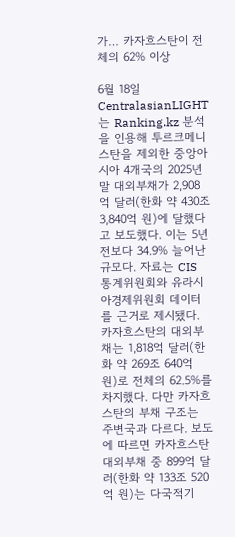가… 카자흐스탄이 전체의 62% 이상

6월 18일 CentralasianLIGHT는 Ranking.kz 분석을 인용해 투르크메니스탄을 제외한 중앙아시아 4개국의 2025년 말 대외부채가 2,908억 달러(한화 약 430조 3,840억 원)에 달했다고 보도했다. 이는 5년 전보다 34.9% 늘어난 규모다. 자료는 CIS 통계위원회와 유라시아경제위원회 데이터를 근거로 제시됐다. 카자흐스탄의 대외부채는 1,818억 달러(한화 약 269조 640억 원)로 전체의 62.5%를 차지했다. 다만 카자흐스탄의 부채 구조는 주변국과 다르다. 보도에 따르면 카자흐스탄 대외부채 중 899억 달러(한화 약 133조 520억 원)는 다국적기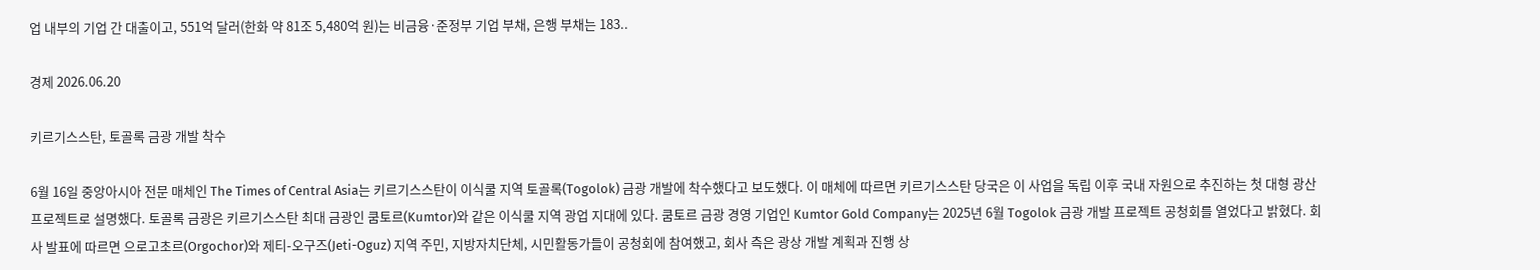업 내부의 기업 간 대출이고, 551억 달러(한화 약 81조 5,480억 원)는 비금융·준정부 기업 부채, 은행 부채는 183..

경제 2026.06.20

키르기스스탄, 토골록 금광 개발 착수

6월 16일 중앙아시아 전문 매체인 The Times of Central Asia는 키르기스스탄이 이식쿨 지역 토골록(Togolok) 금광 개발에 착수했다고 보도했다. 이 매체에 따르면 키르기스스탄 당국은 이 사업을 독립 이후 국내 자원으로 추진하는 첫 대형 광산 프로젝트로 설명했다. 토골록 금광은 키르기스스탄 최대 금광인 쿰토르(Kumtor)와 같은 이식쿨 지역 광업 지대에 있다. 쿰토르 금광 경영 기업인 Kumtor Gold Company는 2025년 6월 Togolok 금광 개발 프로젝트 공청회를 열었다고 밝혔다. 회사 발표에 따르면 으로고초르(Orgochor)와 제티-오구즈(Jeti-Oguz) 지역 주민, 지방자치단체, 시민활동가들이 공청회에 참여했고, 회사 측은 광상 개발 계획과 진행 상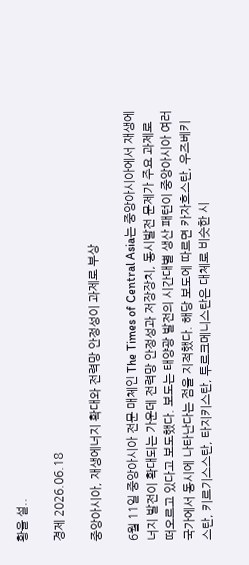황을 설..

경제 2026.06.18

중앙아시아, 재생에너지 확대와 전력망 안정성이 과제로 부상

6월 11일 중앙아시아 전문 매체인 The Times of Central Asia는 중앙아시아에서 재생에너지 발전이 확대되는 가운데 전력망 안정성과 저장장치, 동시발전 문제가 주요 과제로 떠오르고 있다고 보도했다. 보도는 태양광 발전의 시간대별 생산 패턴이 중앙아시아 여러 국가에서 동시에 나타난다는 점을 지적했다. 해당 보도에 따르면 카자흐스탄, 우즈베키스탄, 키르기스스탄, 타지키스탄, 투르크메니스탄은 대체로 비슷한 시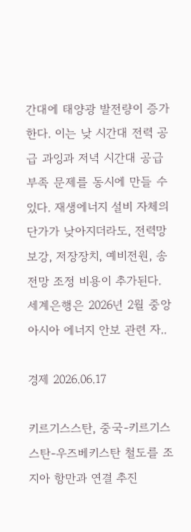간대에 태양광 발전량이 증가한다. 이는 낮 시간대 전력 공급 과잉과 저녁 시간대 공급 부족 문제를 동시에 만들 수 있다. 재생에너지 설비 자체의 단가가 낮아지더라도, 전력망 보강, 저장장치, 예비전원, 송전망 조정 비용이 추가된다. 세계은행은 2026년 2월 중앙아시아 에너지 안보 관련 자..

경제 2026.06.17

키르기스스탄, 중국-키르기스스탄-우즈베키스탄 철도를 조지아 항만과 연결 추진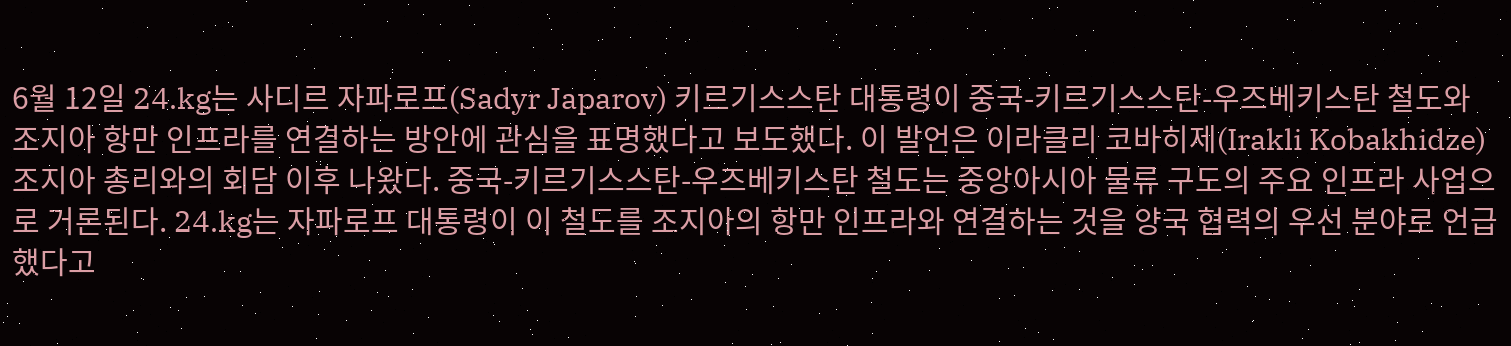6월 12일 24.kg는 사디르 자파로프(Sadyr Japarov) 키르기스스탄 대통령이 중국-키르기스스탄-우즈베키스탄 철도와 조지아 항만 인프라를 연결하는 방안에 관심을 표명했다고 보도했다. 이 발언은 이라클리 코바히제(Irakli Kobakhidze) 조지아 총리와의 회담 이후 나왔다. 중국-키르기스스탄-우즈베키스탄 철도는 중앙아시아 물류 구도의 주요 인프라 사업으로 거론된다. 24.kg는 자파로프 대통령이 이 철도를 조지아의 항만 인프라와 연결하는 것을 양국 협력의 우선 분야로 언급했다고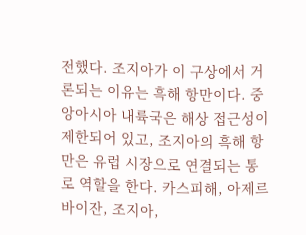전했다. 조지아가 이 구상에서 거론되는 이유는 흑해 항만이다. 중앙아시아 내륙국은 해상 접근성이 제한되어 있고, 조지아의 흑해 항만은 유럽 시장으로 연결되는 통로 역할을 한다. 카스피해, 아제르바이잔, 조지아,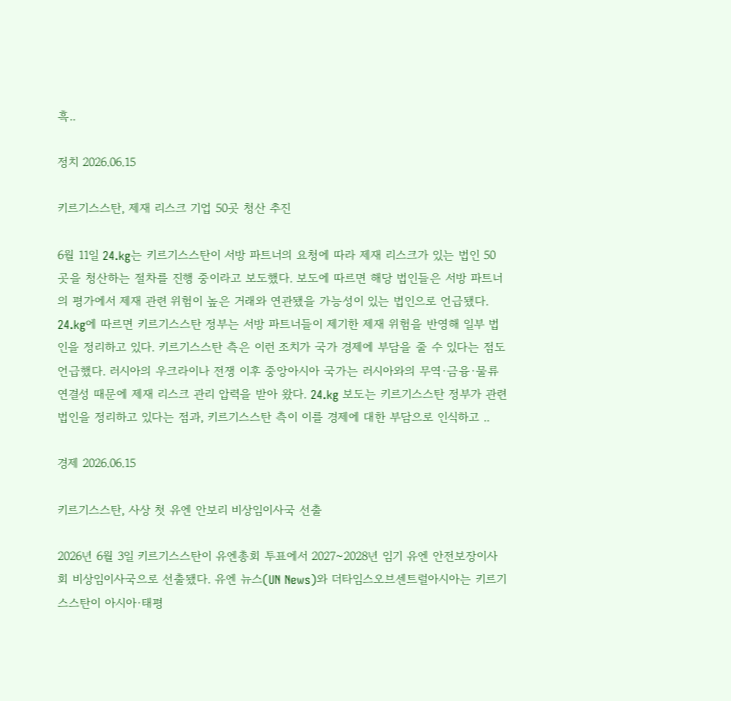흑..

정치 2026.06.15

키르기스스탄, 제재 리스크 기업 50곳 청산 추진

6월 11일 24.kg는 키르기스스탄이 서방 파트너의 요청에 따라 제재 리스크가 있는 법인 50곳을 청산하는 절차를 진행 중이라고 보도했다. 보도에 따르면 해당 법인들은 서방 파트너의 평가에서 제재 관련 위험이 높은 거래와 연관됐을 가능성이 있는 법인으로 언급됐다. 24.kg에 따르면 키르기스스탄 정부는 서방 파트너들이 제기한 제재 위험을 반영해 일부 법인을 정리하고 있다. 키르기스스탄 측은 이런 조치가 국가 경제에 부담을 줄 수 있다는 점도 언급했다. 러시아의 우크라이나 전쟁 이후 중앙아시아 국가는 러시아와의 무역·금융·물류 연결성 때문에 제재 리스크 관리 압력을 받아 왔다. 24.kg 보도는 키르기스스탄 정부가 관련 법인을 정리하고 있다는 점과, 키르기스스탄 측이 이를 경제에 대한 부담으로 인식하고 ..

경제 2026.06.15

키르기스스탄, 사상 첫 유엔 안보리 비상임이사국 선출

2026년 6월 3일 키르기스스탄이 유엔총회 투표에서 2027~2028년 임기 유엔 안전보장이사회 비상임이사국으로 선출됐다. 유엔 뉴스(UN News)와 더타임스오브센트럴아시아는 키르기스스탄이 아시아·태평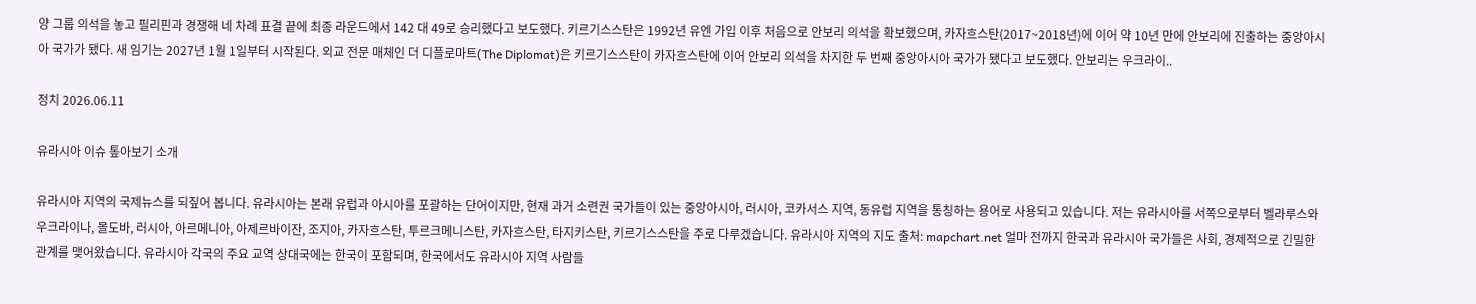양 그룹 의석을 놓고 필리핀과 경쟁해 네 차례 표결 끝에 최종 라운드에서 142 대 49로 승리했다고 보도했다. 키르기스스탄은 1992년 유엔 가입 이후 처음으로 안보리 의석을 확보했으며, 카자흐스탄(2017~2018년)에 이어 약 10년 만에 안보리에 진출하는 중앙아시아 국가가 됐다. 새 임기는 2027년 1월 1일부터 시작된다. 외교 전문 매체인 더 디플로마트(The Diplomat)은 키르기스스탄이 카자흐스탄에 이어 안보리 의석을 차지한 두 번째 중앙아시아 국가가 됐다고 보도했다. 안보리는 우크라이..

정치 2026.06.11

유라시아 이슈 톺아보기 소개

유라시아 지역의 국제뉴스를 되짚어 봅니다. 유라시아는 본래 유럽과 아시아를 포괄하는 단어이지만, 현재 과거 소련권 국가들이 있는 중앙아시아, 러시아, 코카서스 지역, 동유럽 지역을 통칭하는 용어로 사용되고 있습니다. 저는 유라시아를 서쪽으로부터 벨라루스와 우크라이나, 몰도바, 러시아, 아르메니아, 아제르바이잔, 조지아, 카자흐스탄, 투르크메니스탄, 카자흐스탄, 타지키스탄, 키르기스스탄을 주로 다루겠습니다. 유라시아 지역의 지도 출처: mapchart.net 얼마 전까지 한국과 유라시아 국가들은 사회, 경제적으로 긴밀한 관계를 맺어왔습니다. 유라시아 각국의 주요 교역 상대국에는 한국이 포함되며, 한국에서도 유라시아 지역 사람들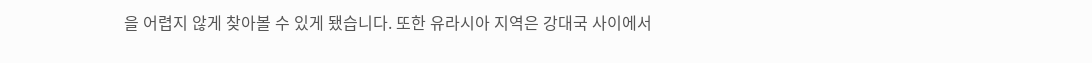을 어렵지 않게 찾아볼 수 있게 됐습니다. 또한 유라시아 지역은 강대국 사이에서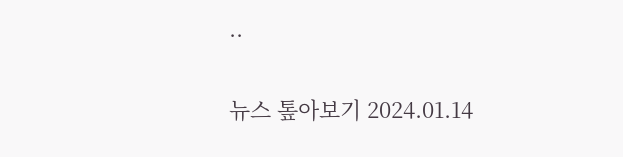..

뉴스 톺아보기 2024.01.14